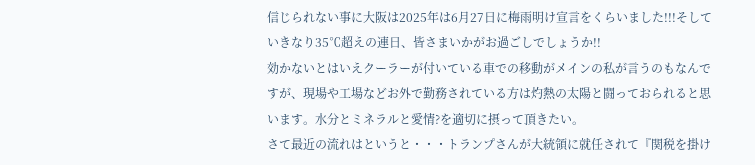信じられない事に大阪は2025年は6月27日に梅雨明け宣言をくらいました!!!そしていきなり35℃超えの連日、皆さまいかがお過ごしでしょうか!!
効かないとはいえクーラーが付いている車での移動がメインの私が言うのもなんですが、現場や工場などお外で勤務されている方は灼熱の太陽と闘っておられると思います。水分とミネラルと愛情?を適切に摂って頂きたい。
さて最近の流れはというと・・・トランプさんが大統領に就任されて『関税を掛け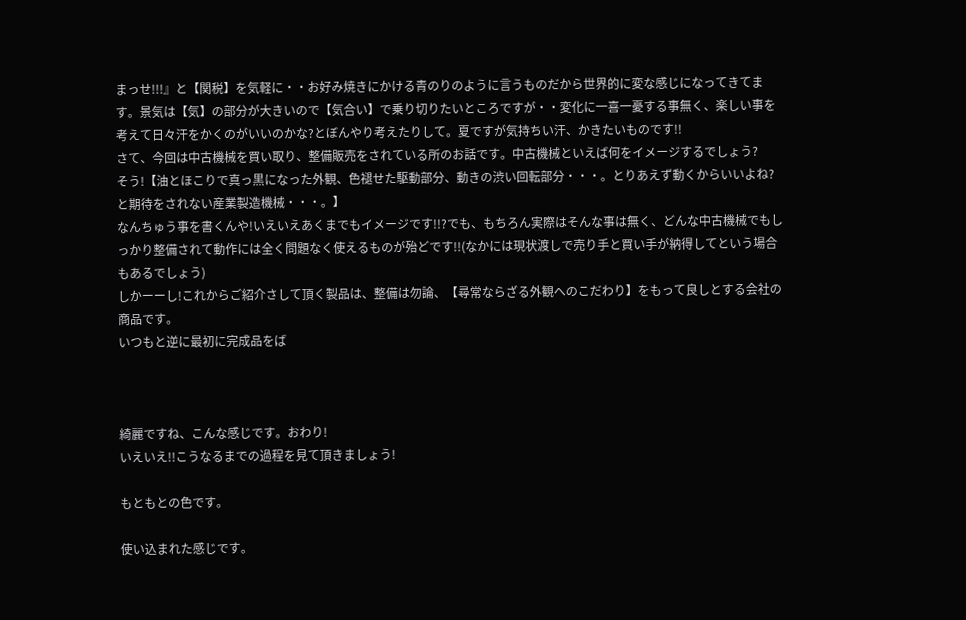まっせ!!!』と【関税】を気軽に・・お好み焼きにかける青のりのように言うものだから世界的に変な感じになってきてます。景気は【気】の部分が大きいので【気合い】で乗り切りたいところですが・・変化に一喜一憂する事無く、楽しい事を考えて日々汗をかくのがいいのかな?とぼんやり考えたりして。夏ですが気持ちい汗、かきたいものです!!
さて、今回は中古機械を買い取り、整備販売をされている所のお話です。中古機械といえば何をイメージするでしょう?
そう!【油とほこりで真っ黒になった外観、色褪せた駆動部分、動きの渋い回転部分・・・。とりあえず動くからいいよね?と期待をされない産業製造機械・・・。】
なんちゅう事を書くんや!いえいえあくまでもイメージです!!?でも、もちろん実際はそんな事は無く、どんな中古機械でもしっかり整備されて動作には全く問題なく使えるものが殆どです!!(なかには現状渡しで売り手と買い手が納得してという場合もあるでしょう)
しかーーし!これからご紹介さして頂く製品は、整備は勿論、【尋常ならざる外観へのこだわり】をもって良しとする会社の商品です。
いつもと逆に最初に完成品をば



綺麗ですね、こんな感じです。おわり!
いえいえ!!こうなるまでの過程を見て頂きましょう!

もともとの色です。

使い込まれた感じです。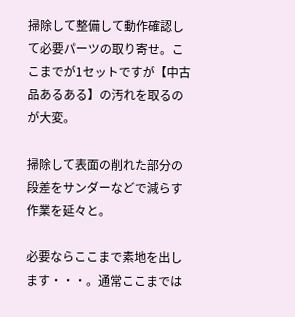掃除して整備して動作確認して必要パーツの取り寄せ。ここまでが1セットですが【中古品あるある】の汚れを取るのが大変。

掃除して表面の削れた部分の段差をサンダーなどで減らす作業を延々と。

必要ならここまで素地を出します・・・。通常ここまでは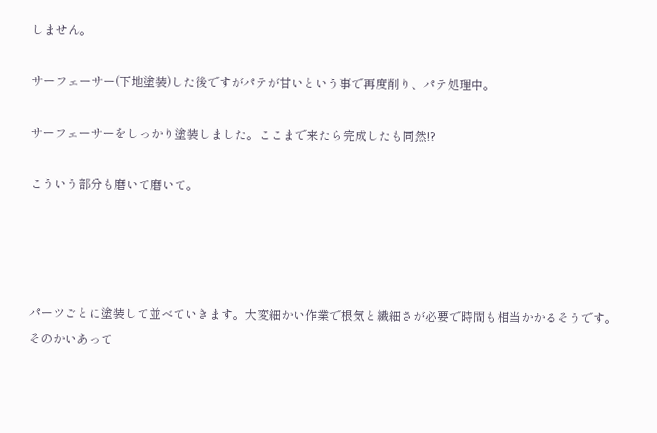しません。

サーフェーサー(下地塗装)した後ですがパテが甘いという事で再度削り、パテ処理中。

サーフェーサーをしっかり塗装しました。ここまで来たら完成したも同然!?

こういう部分も磨いて磨いて。




パーツごとに塗装して並べていきます。大変細かい作業で根気と繊細さが必要で時間も相当かかるそうです。
そのかいあって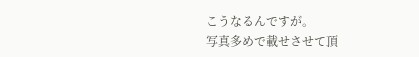こうなるんですが。
写真多めで載せさせて頂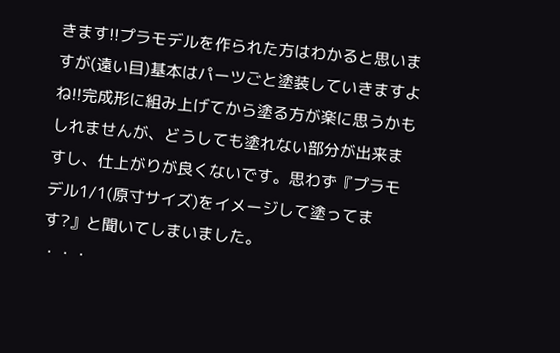きます!!プラモデルを作られた方はわかると思いますが(遠い目)基本はパーツごと塗装していきますよね!!完成形に組み上げてから塗る方が楽に思うかもしれませんが、どうしても塗れない部分が出来ますし、仕上がりが良くないです。思わず『プラモデル1/1(原寸サイズ)をイメージして塗ってます?』と聞いてしまいました。
・・・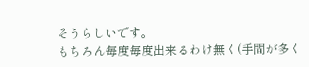そうらしいです。
もちろん毎度毎度出来るわけ無く(手間が多く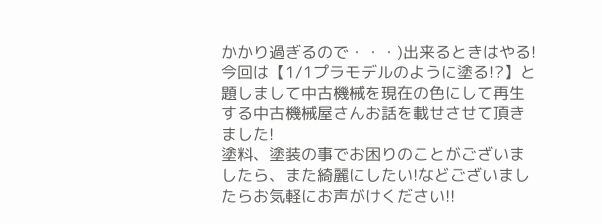かかり過ぎるので・・・)出来るときはやる!
今回は【1/1プラモデルのように塗る!?】と題しまして中古機械を現在の色にして再生する中古機械屋さんお話を載せさせて頂きました!
塗料、塗装の事でお困りのことがございましたら、また綺麗にしたい!などございましたらお気軽にお声がけください!!